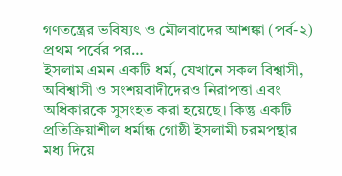গণতন্ত্রের ভবিষ্যৎ ও মৌলবাদের আশঙ্কা (পর্ব-২)
প্রথম পর্বের পর…
ইসলাম এমন একটি ধর্ম, যেখানে সকল বিশ্বাসী, অবিশ্বাসী ও সংশয়বাদীদেরও নিরাপত্তা এবং অধিকারকে সুসংহত করা হয়েছে। কিন্তু একটি প্রতিক্রিয়াশীল ধর্মান্ধ গোষ্ঠী ইসলামী চরমপন্থার মধ্য দিয়ে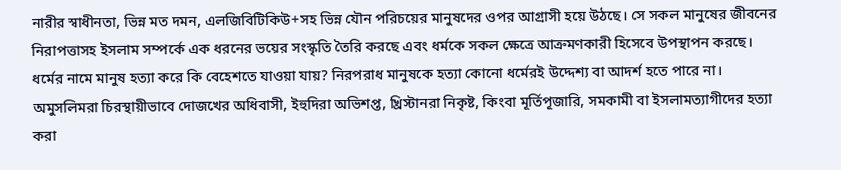নারীর স্বাধীনতা, ভিন্ন মত দমন, এলজিবিটিকিউ+সহ ভিন্ন যৌন পরিচয়ের মানুষদের ওপর আগ্রাসী হয়ে উঠছে। সে সকল মানুষের জীবনের নিরাপত্তাসহ ইসলাম সম্পর্কে এক ধরনের ভয়ের সংস্কৃতি তৈরি করছে এবং ধর্মকে সকল ক্ষেত্রে আক্রমণকারী হিসেবে উপস্থাপন করছে।
ধর্মের নামে মানুষ হত্যা করে কি বেহেশতে যাওয়া যায়? নিরপরাধ মানুষকে হত্যা কোনো ধর্মেরই উদ্দেশ্য বা আদর্শ হতে পারে না।
অমুসলিমরা চিরস্থায়ীভাবে দোজখের অধিবাসী, ইহুদিরা অভিশপ্ত, খ্রিস্টানরা নিকৃষ্ট, কিংবা মূর্তিপূজারি, সমকামী বা ইসলামত্যাগীদের হত্যা করা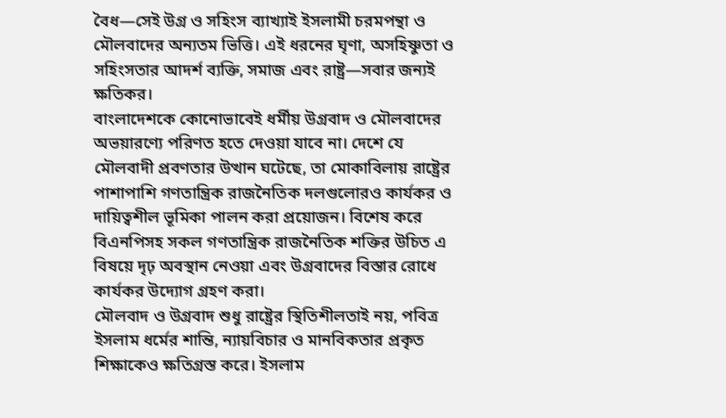বৈধ—সেই উগ্র ও সহিংস ব্যাখ্যাই ইসলামী চরমপন্থা ও মৌলবাদের অন্যতম ভিত্তি। এই ধরনের ঘৃণা, অসহিষ্ণুতা ও সহিংসতার আদর্শ ব্যক্তি, সমাজ এবং রাষ্ট্র—সবার জন্যই ক্ষতিকর।
বাংলাদেশকে কোনোভাবেই ধর্মীয় উগ্রবাদ ও মৌলবাদের অভয়ারণ্যে পরিণত হতে দেওয়া যাবে না। দেশে যে মৌলবাদী প্রবণতার উত্থান ঘটেছে, তা মোকাবিলায় রাষ্ট্রের পাশাপাশি গণতান্ত্রিক রাজনৈতিক দলগুলোরও কার্যকর ও দায়িত্বশীল ভূমিকা পালন করা প্রয়োজন। বিশেষ করে বিএনপিসহ সকল গণতান্ত্রিক রাজনৈতিক শক্তির উচিত এ বিষয়ে দৃঢ় অবস্থান নেওয়া এবং উগ্রবাদের বিস্তার রোধে কার্যকর উদ্যোগ গ্রহণ করা।
মৌলবাদ ও উগ্রবাদ শুধু রাষ্ট্রের স্থিতিশীলতাই নয়, পবিত্র ইসলাম ধর্মের শান্তি, ন্যায়বিচার ও মানবিকতার প্রকৃত শিক্ষাকেও ক্ষতিগ্রস্ত করে। ইসলাম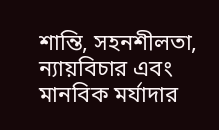শান্তি, সহনশীলতা, ন্যায়বিচার এবং মানবিক মর্যাদার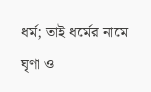ধর্ম; তাই ধর্মের নামে ঘৃণা ও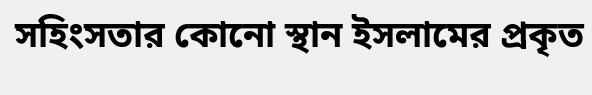সহিংসতার কোনো স্থান ইসলামের প্রকৃত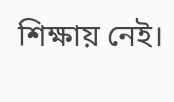শিক্ষায় নেই।